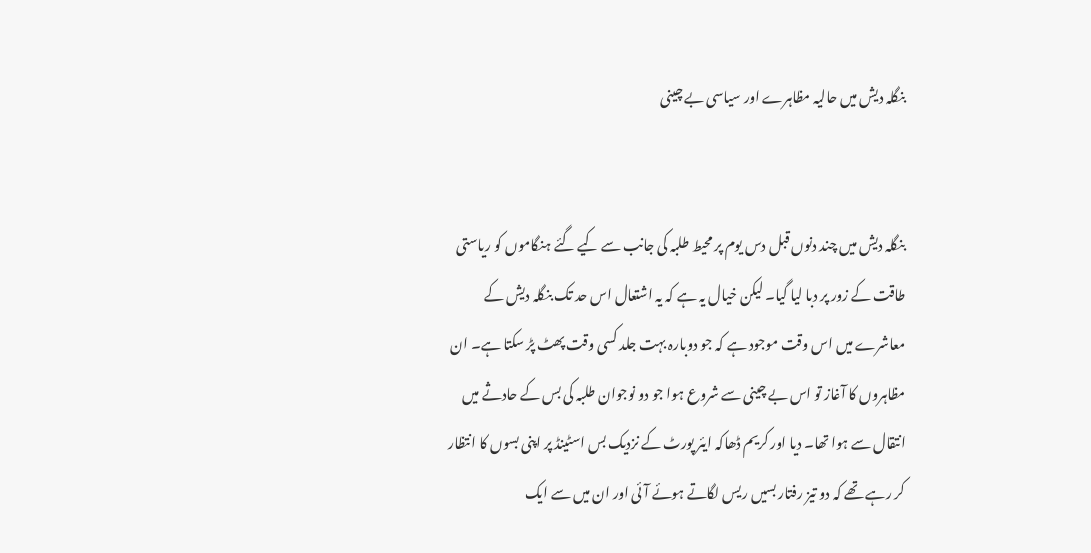بنگلہ دیش میں حالیہ مظاہرے اور سیاسی بے چینی


بنگلہ دیش میں چند دنوں قبل دس یوم پر محیط طلبہ کی جانب سے کیے گئے ہنگاموں کو ریاستی طاقت کے زور پر دبا لیا گیا۔ لیکن خیال یہ ہے کہ یہ اشتعال اس حد تک بنگلہ دیش کے معاشرے میں اس وقت موجود ہے کہ جو دوبارہ بہت جلد کسی وقت پھٹ پڑ سکتا ہے۔ ان مظاہروں کا آغاز تو اس بے چینی سے شروع ہوا جو دو نوجوان طلبہ کی بس کے حادثے میں انتقال سے ہوا تھا۔ دیا اور کریم ڈھاکہ ایئر پورٹ کے نزدیک بس اسٹینڈ پر اپنی بسوں کا انتظار کر رہے تھے کہ دو تیز رفتار بسیں ریس لگاتے ہوئے آئی اور ان میں سے ایک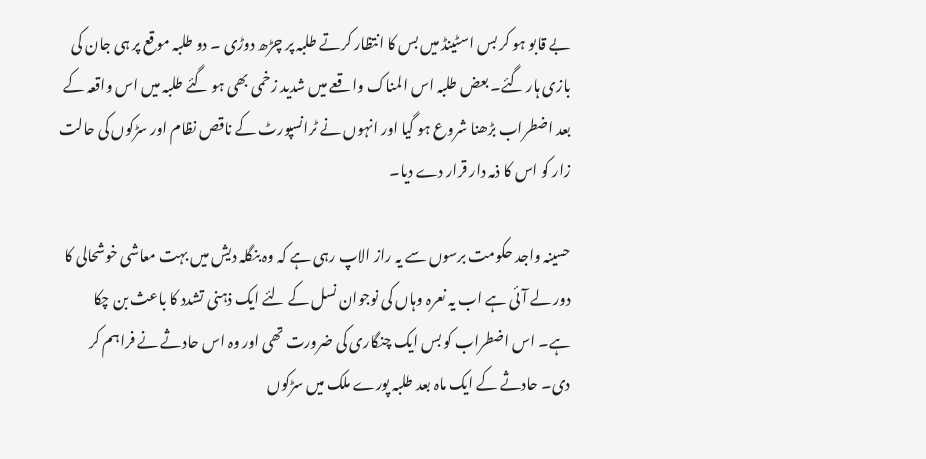بے قابو ہو کر بس اسٹینڈ میں بس کا انتظار کرتے طلبہ پر چڑھ دوڑی ۔ دو طلبہ موقع پر ہی جان کی بازی ہار گئے۔ بعض طلبہ اس المناک واقعے میں شدید زخمی بھی ہو گئے طلبہ میں اس واقعہ کے بعد اضطراب بڑھنا شروع ہو گیا اور انہوں نے ٹرانسپورٹ کے ناقص نظام اور سڑکوں کی حالت زار کو اس کا ذمہ دار قرار دے دیا۔

حسینہ واجد حکومت برسوں سے یہ راز الاپ رہی ہے کہ وہ بنگلہ دیش میں بہت معاشی خوشحالی کا دور لے آئی ہے اب یہ نعرہ وہاں کی نوجوان نسل کے لئے ایک ذہنی تشدد کا باعث بن چکا ہے۔ اس اضطراب کو بس ایک چنگاری کی ضرورت تھی اور وہ اس حادثے نے فراہم کر دی۔ حادثے کے ایک ماہ بعد طلبہ پورے ملک میں سڑکوں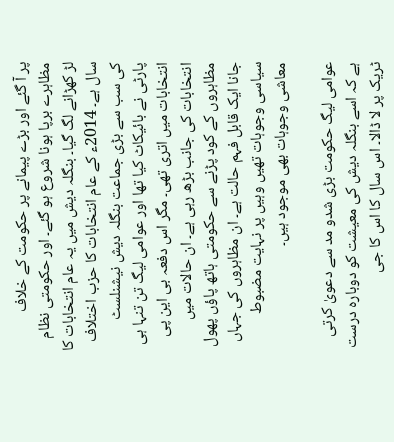پر آ گئے اور بڑے پیمانے پر حکومت کے خلاف مظاہرے برپا ہونا شروع ہو گئے۔ اور حکومتی نظام لڑ کھڑانے لگ گیا۔ بنگلہ دیش میں یہ عام انتخابات کا سال ہے۔ 2014ء کے عام انتخابات کا حزب اختلاف کی سب سے بڑی جماعت بنگلہ دیش نیشنلسٹ پارٹی نے بائیکاٹ کیا تھا اور عوامی لیگ تن تنہا ہی انتخابات میں اتری تھی۔ مگر اس دفعہ بی این پی انتخابات کی جانب بڑھ رہی ہے۔ ان حالات میں مظاہروں کے کود پڑنے سے حکومتی ہاتھ پاؤں پھول جانا ایک قابل فہم حالت ہے۔ ان مظاہروں کی جہاں سیاسی وجوہات تھیں وہیں پر نہایت مضبوط معاشی وجوہات بھی موجود ہیں۔

عوامی لیگ حکومت بڑی شدو مد سے دعویٰ کرتی ہے کہ اسے بنگلہ دیش کی معیشت کو دوبارہ درست ٹریک پر لا ڈالا۔ اس سال کا اس کا جی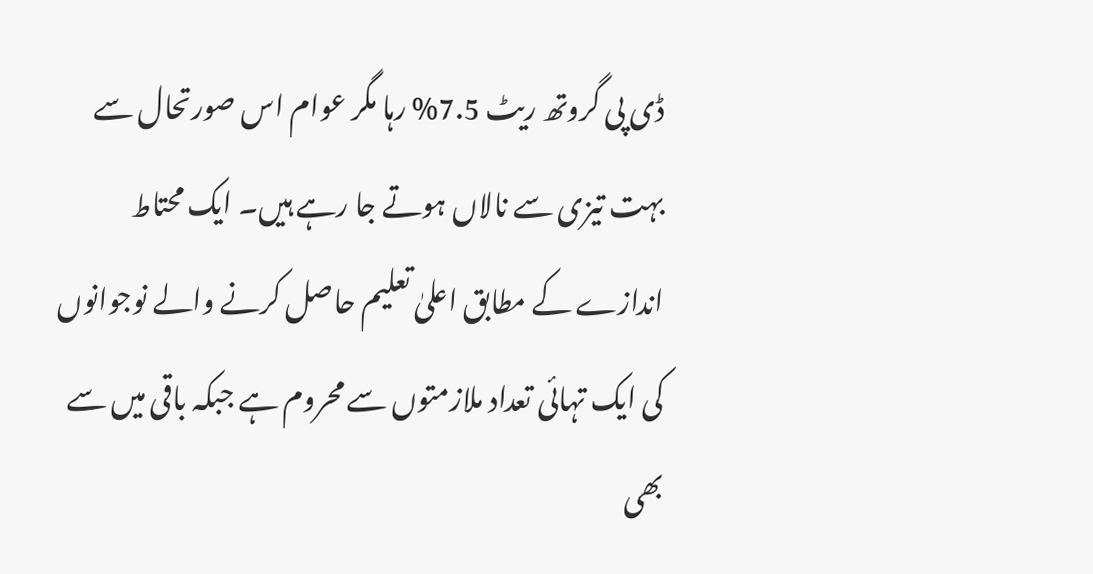ڈی پی گروتھ ریٹ 7.5% رہا مگر عوام اس صورتحال سے بہت تیزی سے نالاں ہوتے جا رہے ہیں۔ ایک محتاط اندازے کے مطابق اعلیٰ تعلیم حاصل کرنے والے نوجوانوں کی ایک تہائی تعداد ملازمتوں سے محروم ہے جبکہ باقی میں سے بھی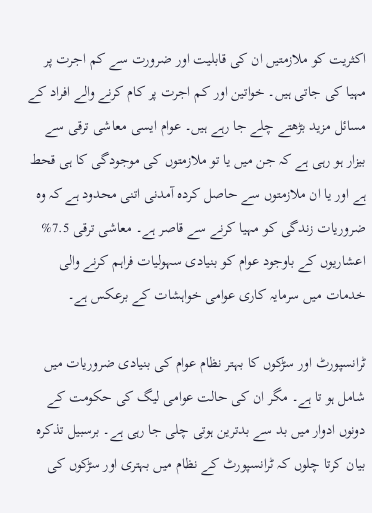اکثریت کو ملازمتیں ان کی قابلیت اور ضرورت سے کم اجرت پر مہیا کی جاتی ہیں۔ خواتین اور کم اجرت پر کام کرنے والے افراد کے مسائل مزید بڑھتے چلے جا رہے ہیں۔ عوام ایسی معاشی ترقی سے بیزار ہو رہی ہے کہ جن میں یا تو ملازمتوں کی موجودگی کا ہی قحط ہے اور یا ان ملازمتوں سے حاصل کردہ آمدنی اتنی محدود ہے کہ وہ ضروریات زندگی کو مہیا کرنے سے قاصر ہے۔ معاشی ترقی 7.5% اعشاریوں کے باوجود عوام کو بنیادی سہولیات فراہم کرنے والی خدمات میں سرمایہ کاری عوامی خواہشات کے برعکس ہے۔

ٹرانسپورٹ اور سڑکوں کا بہتر نظام عوام کی بنیادی ضروریات میں شامل ہو تا ہے۔ مگر ان کی حالت عوامی لیگ کی حکومت کے دونوں ادوار میں بد سے بدترین ہوتی چلی جا رہی ہے۔ برسبیل تذکرہ بیان کرتا چلوں کہ ٹرانسپورٹ کے نظام میں بہتری اور سڑکوں کی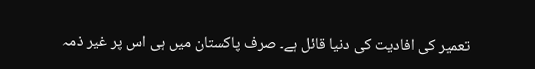تعمیر کی افادیت کی دنیا قائل ہے۔ صرف پاکستان میں ہی اس پر غیر ذمہ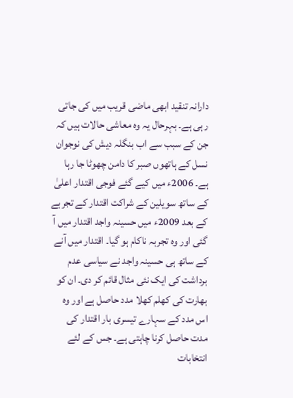دارانہ تنقید ابھی ماضی قریب میں کی جاتی رہی ہے۔ بہرحال یہ وہ معاشی حالات ہیں کہ جن کے سبب سے اب بنگلہ دیش کی نوجوان نسل کے ہاتھوں صبر کا دامن چھوٹا جا رہا ہے۔ 2006ء میں کیے گئے فوجی اقتدار اعلیٰ کے ساتھ سویلین کے شراکت اقتدار کے تجربے کے بعد 2009ء میں حسینہ واجد اقتدار میں آ گئی اور وہ تجربہ ناکام ہو گیا۔ اقتدار میں آنے کے ساتھ ہی حسینہ واجد نے سیاسی عدم برداشت کی ایک نئی مثال قائم کر دی۔ ان کو بھارت کی کھلم کھلا مدد حاصل ہے اور وہ اس مدد کے سہارے تیسری بار اقتدار کی مدت حاصل کرنا چاہتی ہے۔ جس کے لئے انتخابات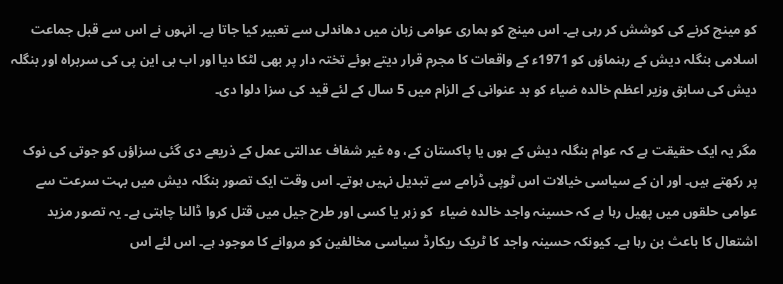کو مینج کرنے کی کوشش کر رہی ہے۔ اس مینج کو ہماری عوامی زبان میں دھاندلی سے تعبیر کیا جاتا ہے۔ انہوں نے اس سے قبل جماعت اسلامی بنگلہ دیش کے رہنماؤں کو 1971ء کے واقعات کا مجرم قرار دیتے ہوئے تختہ دار پر بھی لٹکا دیا اور اب بی این پی کی سربراہ اور بنگلہ دیش کی سابق وزیر اعظم خالدہ ضیاء کو بد عنوانی کے الزام میں 5 سال کے لئے قید کی سزا دلوا دی۔

مگر یہ ایک حقیقت ہے کہ عوام بنگلہ دیش کے ہوں یا پاکستان کے، وہ غیر شفاف عدالتی عمل کے ذریعے دی گئی سزاؤں کو جوتی کی نوک پر رکھتے ہیں۔ اور ان کے سیاسی خیالات اس ٹوپی ڈرامے سے تبدیل نہیں ہوتے۔ اس وقت ایک تصور بنگلہ دیش میں بہت سرعت سے عوامی حلقوں میں پھیل رہا ہے کہ حسینہ واجد خالدہ ضیاء  کو زہر یا کسی اور طرح جیل میں قتل کروا ڈالنا چاہتی ہے۔ یہ تصور مزید اشتعال کا باعث بن رہا ہے۔ کیونکہ حسینہ واجد کا ٹریک ریکارڈ سیاسی مخالفین کو مروانے کا موجود ہے۔ اس لئے اس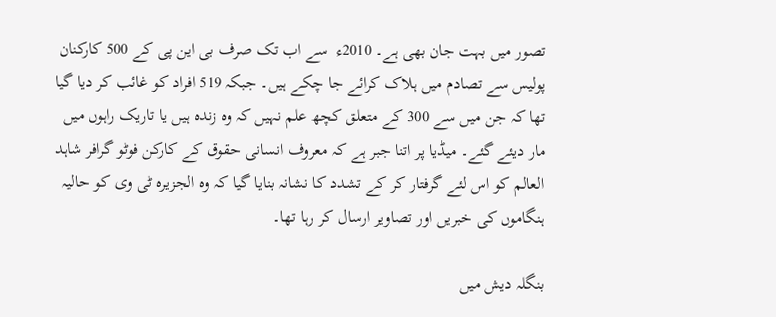تصور میں بہت جان بھی ہے۔ 2010ء  سے اب تک صرف بی این پی کے 500 کارکنان پولیس سے تصادم میں ہلاک کرائے جا چکے ہیں۔ جبکہ 519 افراد کو غائب کر دیا گیا تھا کہ جن میں سے 300 کے متعلق کچھ علم نہیں کہ وہ زندہ ہیں یا تاریک راہوں میں مار دیئے گئے۔ میڈیا پر اتنا جبر ہے کہ معروف انسانی حقوق کے کارکن فوٹو گرافر شاہد العالم کو اس لئے گرفتار کر کے تشدد کا نشانہ بنایا گیا کہ وہ الجزیرہ ٹی وی کو حالیہ ہنگاموں کی خبریں اور تصاویر ارسال کر رہا تھا۔

بنگلہ دیش میں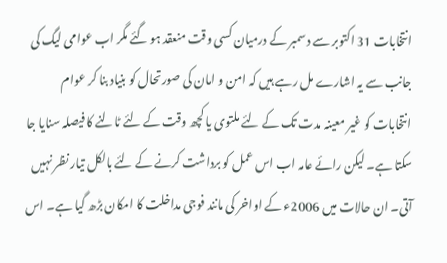انتخابات 31 اکتوبر سے دسمبر کے درمیان کسی وقت منعقد ہو گئے مگر اب عوامی لیگ کی جانب سے یہ اشارے مل رہے ہیں کہ امن و امان کی صورتحال کو بنیاد بنا کر عوام انتخابات کو غیر معینہ مدت تک کے لئے ملتوی یا کچھ وقت کے لئے ٹالنے کا فیصلہ سنایا جا سکتا ہے۔ لیکن رائے عامہ اب اس عمل کو برداشت کرنے کے لئے بالکل تیار نظر نہیں آتی۔ ان حالات میں 2006ء کے اواخر کی مانند فوجی مداخلت کا امکان بڑھ گیا ہے۔ اس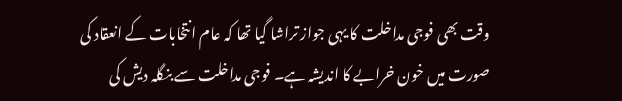وقت بھی فوجی مداخلت کا یہی جواز تراشا گیا تھا کہ عام انتخابات کے انعقاد کی صورت میں خون خرابے کا اندیشہ ہے۔ فوجی مداخلت سے بنگلہ دیش کی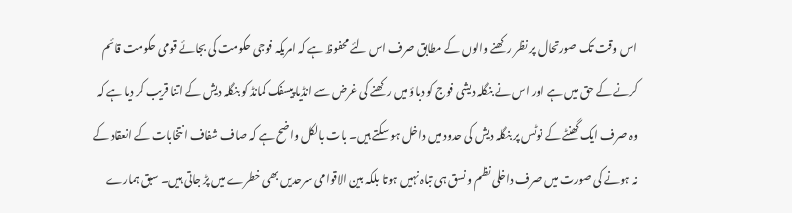اس وقت تک صورتحال پر نظر رکھنے والوں کے مطابق صرف اس لئے محفوظ ہے کہ امریکہ فوجی حکومت کی بجائے قومی حکومت قائم کرنے کے حق میں ہے اور اس نے بنگلہ دیشی فوج کو دباؤ میں رکھنے کی غرض سے انڈیا پیسفک کمانڈ کو بنگلہ دیش کے اتنا قریب کر دیا ہے کہ وہ صرف ایک گھنٹے کے نوٹس پر بنگلہ دیش کی حدود میں داخل ہو سکتے ہیں۔ بات بالکل واضح ہے کہ صاف شفاف انتخابات کے انعقاد کے نہ ہونے کی صورت میں صرف داخلی نظم و نسق ہی تباہ نہیں ہوتا بلکہ بین الاقوامی سرحدیں بھی خطرے میں پڑ جاتی ہیں۔ سبق ہمارے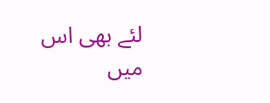لئے بھی اس میں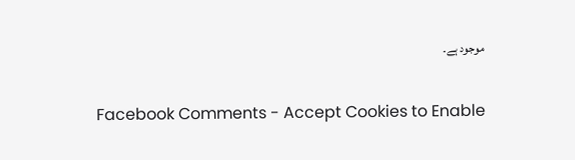موجود ہے۔


Facebook Comments - Accept Cookies to Enable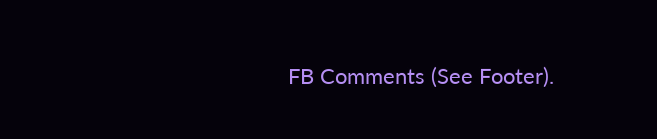FB Comments (See Footer).